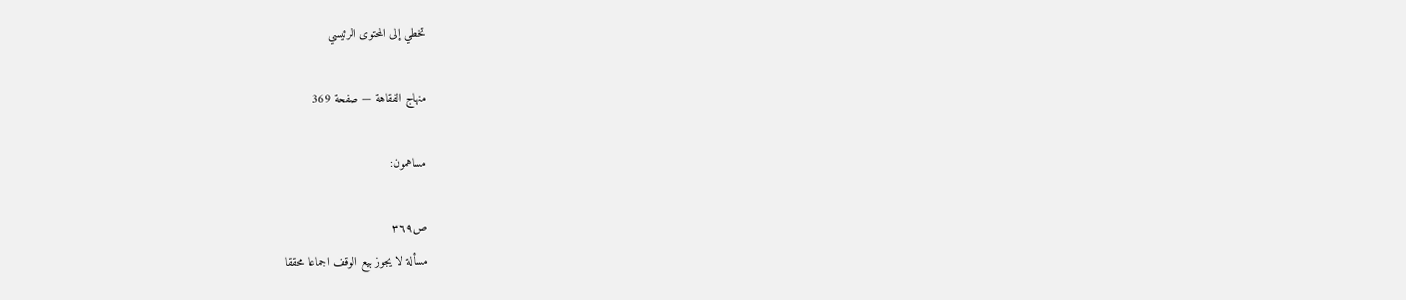تخطي إلى المحتوى الرئيسي

منهاج الفقاهة — صفحة 369

مساهمون:

ص٣٦٩
مسألة لا يجوز بيع الوقف اجماعا محققا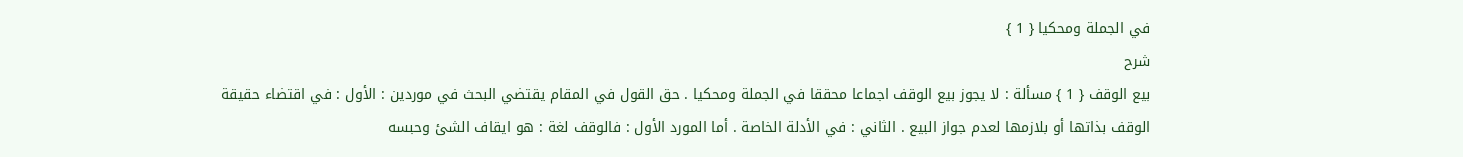في الجملة ومحكيا { 1 }
شرح
بيع الوقف { 1 } مسألة : لا يجوز بيع الوقف اجماعا محققا في الجملة ومحكيا . حق القول في المقام يقتضي البحث في موردين : الأول : في اقتضاء حقيقة الوقف بذاتها أو بلازمها لعدم جواز البيع . الثاني : في الأدلة الخاصة . أما المورد الأول : فالوقف لغة : هو ايقاف الشئ وحبسه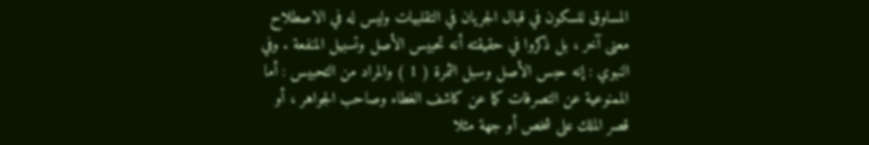المساوق للسكون في قبال الجريان في التقلبيات وليس له في الاصطلاح معنى آخر ، بل ذكروا في حقيقته أنه تحبيس الأصل وتسبيل المنفعة . وفي النبوي : إنه حبس الأصل وسبل الثمرة ( 1 ) والمراد من التحبيس : أما الممنوعية عن التصرفات كما عن كاشف الغطاء وصاحب الجواهر ، أو قصر الملك على شخص أو جهة مثلا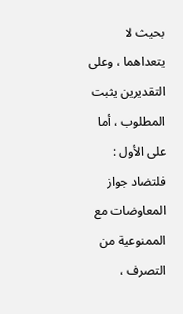بحيث لا يتعداهما ، وعلى التقديرين يثبت المطلوب ، أما على الأول : فلتضاد جواز المعاوضات مع الممنوعية من التصرف ،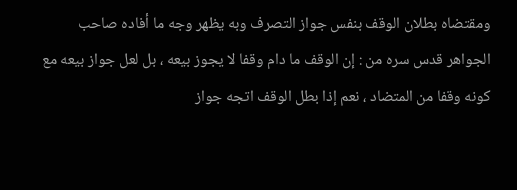ومقتضاه بطلان الوقف بنفس جواز التصرف وبه يظهر وجه ما أفاده صاحب الجواهر قدس سره من : إن الوقف ما دام وقفا لا يجوز بيعه ، بل لعل جواز بيعه مع كونه وقفا من المتضاد ، نعم إذا بطل الوقف اتجه جواز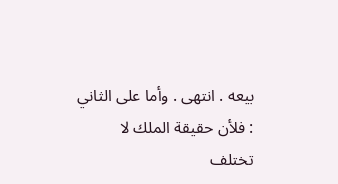بيعه . انتهى . وأما على الثاني : فلأن حقيقة الملك لا تختلف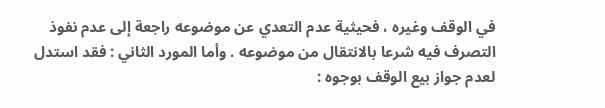في الوقف وغيره ، فحيثية عدم التعدي عن موضوعه راجعة إلى عدم نفوذ التصرف فيه شرعا بالانتقال من موضوعه . وأما المورد الثاني : فقد استدل لعدم جواز بيع الوقف بوجوه :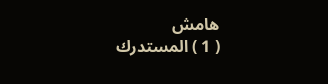هامش
( 1 ) المستدرك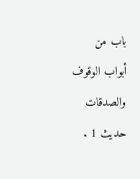باب من أبواب الوقوف والصدقات حديث 1 .